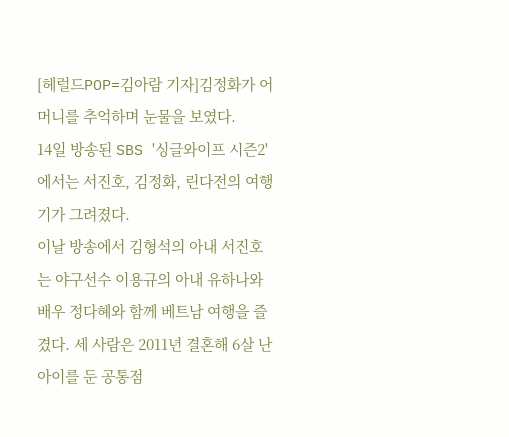[헤럴드POP=김아람 기자]김정화가 어머니를 추억하며 눈물을 보였다.
14일 방송된 SBS '싱글와이프 시즌2'에서는 서진호, 김정화, 린다전의 여행기가 그려졌다.
이날 방송에서 김형석의 아내 서진호는 야구선수 이용규의 아내 유하나와 배우 정다혜와 함께 베트남 여행을 즐겼다. 세 사람은 2011년 결혼해 6살 난 아이를 둔 공통점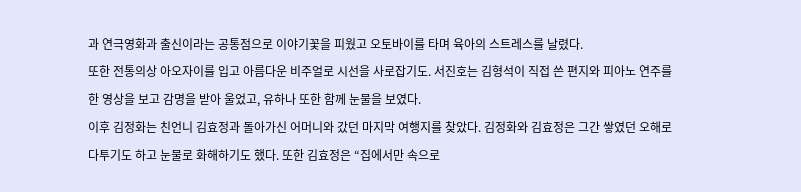과 연극영화과 출신이라는 공통점으로 이야기꽃을 피웠고 오토바이를 타며 육아의 스트레스를 날렸다.
또한 전통의상 아오자이를 입고 아름다운 비주얼로 시선을 사로잡기도. 서진호는 김형석이 직접 쓴 편지와 피아노 연주를 한 영상을 보고 감명을 받아 울었고, 유하나 또한 함께 눈물을 보였다.
이후 김정화는 친언니 김효정과 돌아가신 어머니와 갔던 마지막 여행지를 찾았다. 김정화와 김효정은 그간 쌓였던 오해로 다투기도 하고 눈물로 화해하기도 했다. 또한 김효정은 “집에서만 속으로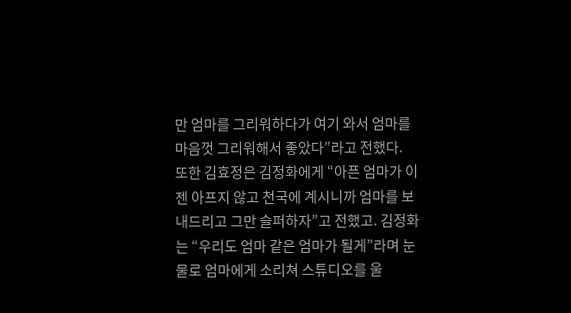만 엄마를 그리워하다가 여기 와서 엄마를 마음껏 그리워해서 좋았다”라고 전했다.
또한 김효정은 김정화에게 “아픈 엄마가 이젠 아프지 않고 천국에 계시니까 엄마를 보내드리고 그만 슬퍼하자”고 전했고. 김정화는 “우리도 엄마 같은 엄마가 될게”라며 눈물로 엄마에게 소리쳐 스튜디오를 울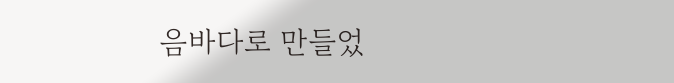음바다로 만들었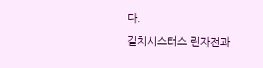다.
길치시스터스 린자전과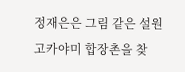정재은은 그림 같은 설원 고카야미 합장촌을 찾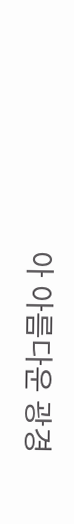아 아름다운 광경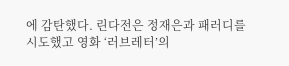에 감탄했다. 린다전은 정재은과 패러디를 시도했고 영화 ‘러브레터’의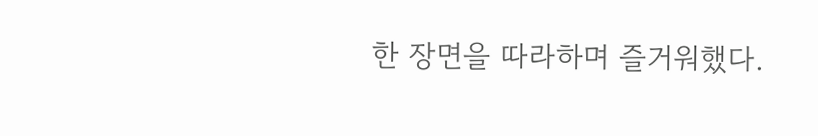한 장면을 따라하며 즐거워했다.